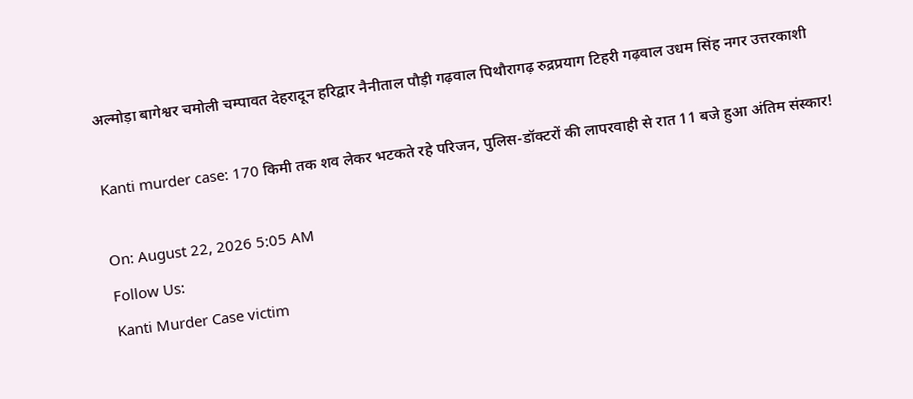अल्मोड़ा बागेश्वर चमोली चम्पावत देहरादून हरिद्वार नैनीताल पौड़ी गढ़वाल पिथौरागढ़ रुद्रप्रयाग टिहरी गढ़वाल उधम सिंह नगर उत्तरकाशी

Kanti murder case: 170 किमी तक शव लेकर भटकते रहे परिजन, पुलिस-डॉक्टरों की लापरवाही से रात 11 बजे हुआ अंतिम संस्कार!

On: August 22, 2026 5:05 AM
Follow Us:
Kanti Murder Case victim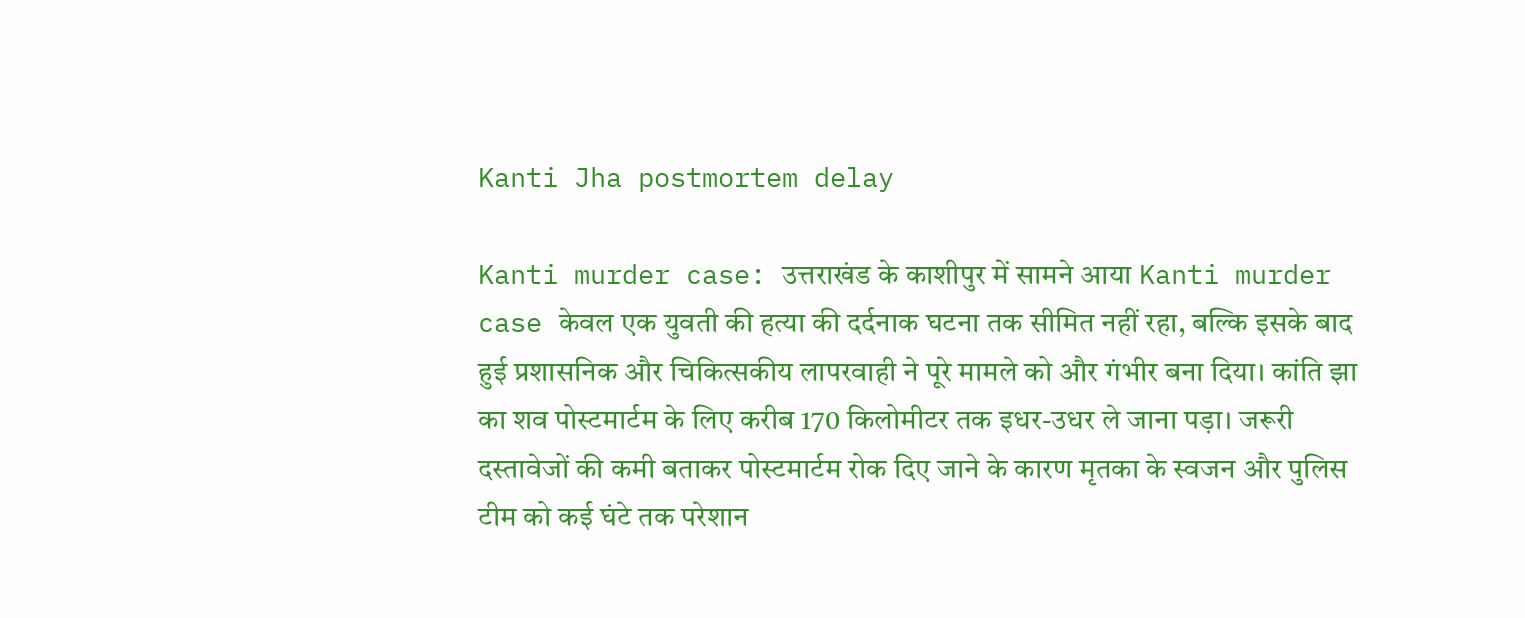Kanti Jha postmortem delay

Kanti murder case: उत्तराखंड के काशीपुर में सामने आया Kanti murder case केवल एक युवती की हत्या की दर्दनाक घटना तक सीमित नहीं रहा, बल्कि इसके बाद हुई प्रशासनिक और चिकित्सकीय लापरवाही ने पूरे मामले को और गंभीर बना दिया। कांति झा का शव पोस्टमार्टम के लिए करीब 170 किलोमीटर तक इधर-उधर ले जाना पड़ा। जरूरी दस्तावेजों की कमी बताकर पोस्टमार्टम रोक दिए जाने के कारण मृतका के स्वजन और पुलिस टीम को कई घंटे तक परेशान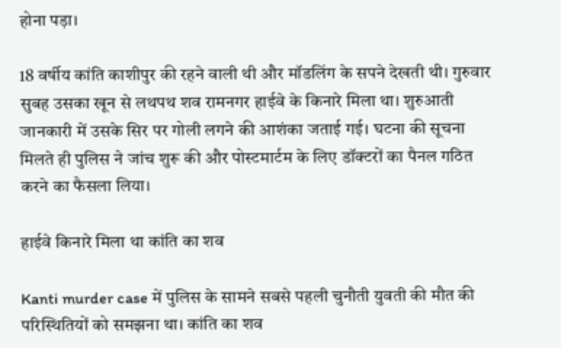होना पड़ा।

18 वर्षीय कांति काशीपुर की रहने वाली थी और मॉडलिंग के सपने देखती थी। गुरुवार सुबह उसका खून से लथपथ शव रामनगर हाईवे के किनारे मिला था। शुरुआती जानकारी में उसके सिर पर गोली लगने की आशंका जताई गई। घटना की सूचना मिलते ही पुलिस ने जांच शुरू की और पोस्टमार्टम के लिए डॉक्टरों का पैनल गठित करने का फैसला लिया।

हाईवे किनारे मिला था कांति का शव

Kanti murder case में पुलिस के सामने सबसे पहली चुनौती युवती की मौत की परिस्थितियों को समझना था। कांति का शव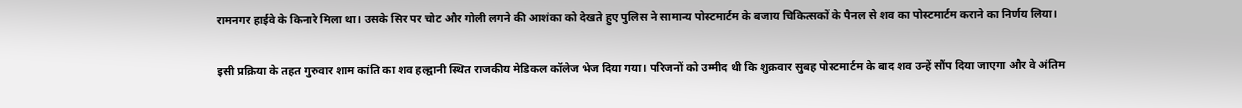रामनगर हाईवे के किनारे मिला था। उसके सिर पर चोट और गोली लगने की आशंका को देखते हुए पुलिस ने सामान्य पोस्टमार्टम के बजाय चिकित्सकों के पैनल से शव का पोस्टमार्टम कराने का निर्णय लिया।

इसी प्रक्रिया के तहत गुरुवार शाम कांति का शव हल्द्वानी स्थित राजकीय मेडिकल कॉलेज भेज दिया गया। परिजनों को उम्मीद थी कि शुक्रवार सुबह पोस्टमार्टम के बाद शव उन्हें सौंप दिया जाएगा और वे अंतिम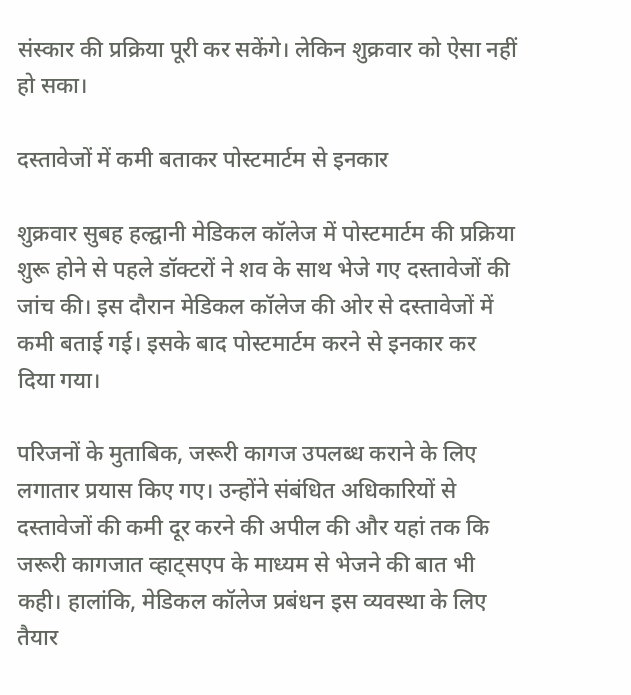संस्कार की प्रक्रिया पूरी कर सकेंगे। लेकिन शुक्रवार को ऐसा नहीं हो सका।

दस्तावेजों में कमी बताकर पोस्टमार्टम से इनकार

शुक्रवार सुबह हल्द्वानी मेडिकल कॉलेज में पोस्टमार्टम की प्रक्रिया शुरू होने से पहले डॉक्टरों ने शव के साथ भेजे गए दस्तावेजों की जांच की। इस दौरान मेडिकल कॉलेज की ओर से दस्तावेजों में कमी बताई गई। इसके बाद पोस्टमार्टम करने से इनकार कर दिया गया।

परिजनों के मुताबिक, जरूरी कागज उपलब्ध कराने के लिए लगातार प्रयास किए गए। उन्होंने संबंधित अधिकारियों से दस्तावेजों की कमी दूर करने की अपील की और यहां तक कि जरूरी कागजात व्हाट्सएप के माध्यम से भेजने की बात भी कही। हालांकि, मेडिकल कॉलेज प्रबंधन इस व्यवस्था के लिए तैयार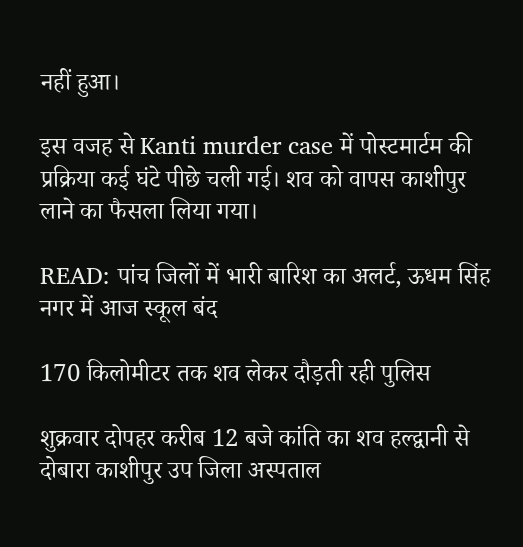नहीं हुआ।

इस वजह से Kanti murder case में पोस्टमार्टम की प्रक्रिया कई घंटे पीछे चली गई। शव को वापस काशीपुर लाने का फैसला लिया गया।

READ: पांच जिलों में भारी बारिश का अलर्ट, ऊधम सिंह नगर में आज स्कूल बंद

170 किलोमीटर तक शव लेकर दौड़ती रही पुलिस

शुक्रवार दोपहर करीब 12 बजे कांति का शव हल्द्वानी से दोबारा काशीपुर उप जिला अस्पताल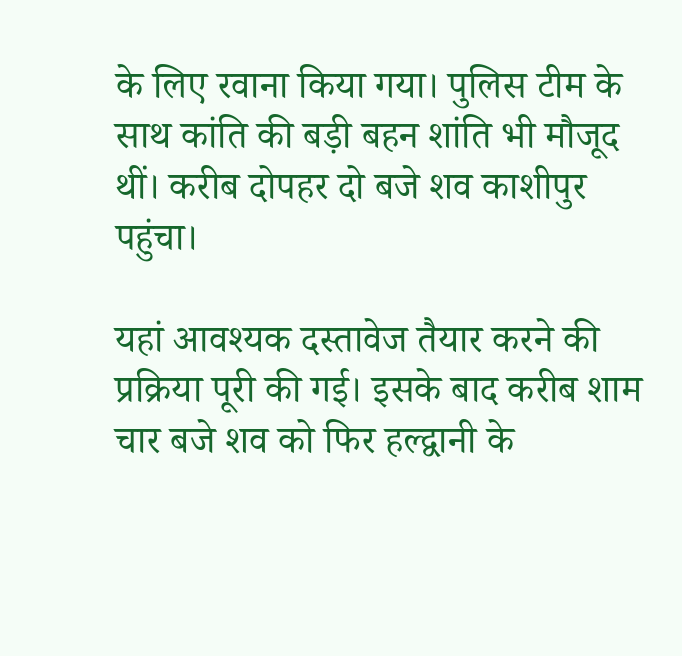के लिए रवाना किया गया। पुलिस टीम के साथ कांति की बड़ी बहन शांति भी मौजूद थीं। करीब दोपहर दो बजे शव काशीपुर पहुंचा।

यहां आवश्यक दस्तावेज तैयार करने की प्रक्रिया पूरी की गई। इसके बाद करीब शाम चार बजे शव को फिर हल्द्वानी के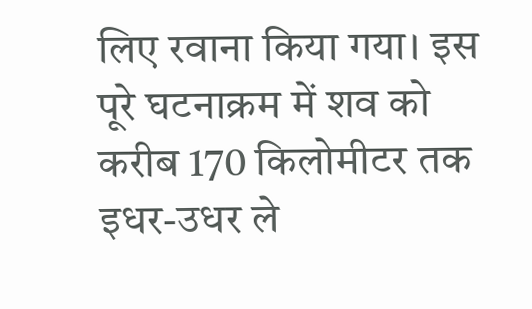लिए रवाना किया गया। इस पूरे घटनाक्रम में शव को करीब 170 किलोमीटर तक इधर-उधर ले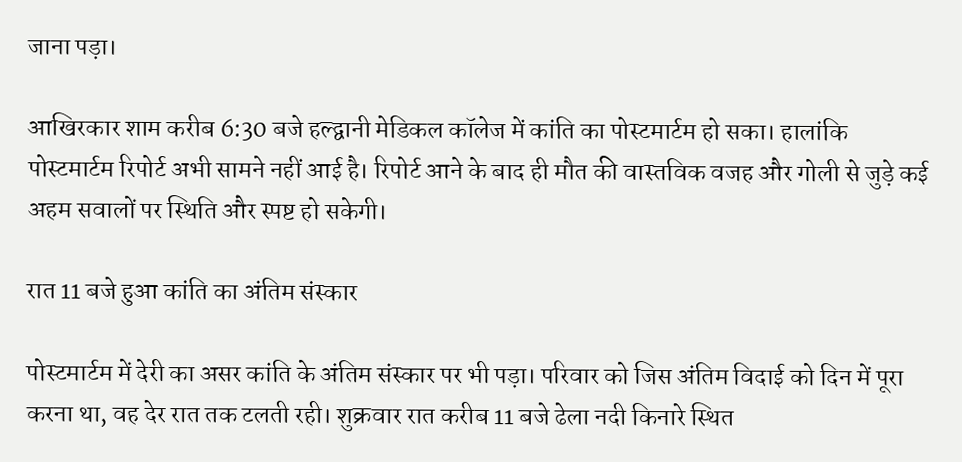जाना पड़ा।

आखिरकार शाम करीब 6:30 बजे हल्द्वानी मेडिकल कॉलेज में कांति का पोस्टमार्टम हो सका। हालांकि पोस्टमार्टम रिपोर्ट अभी सामने नहीं आई है। रिपोर्ट आने के बाद ही मौत की वास्तविक वजह और गोली से जुड़े कई अहम सवालों पर स्थिति और स्पष्ट हो सकेगी।

रात 11 बजे हुआ कांति का अंतिम संस्कार

पोस्टमार्टम में देरी का असर कांति के अंतिम संस्कार पर भी पड़ा। परिवार को जिस अंतिम विदाई को दिन में पूरा करना था, वह देर रात तक टलती रही। शुक्रवार रात करीब 11 बजे ढेला नदी किनारे स्थित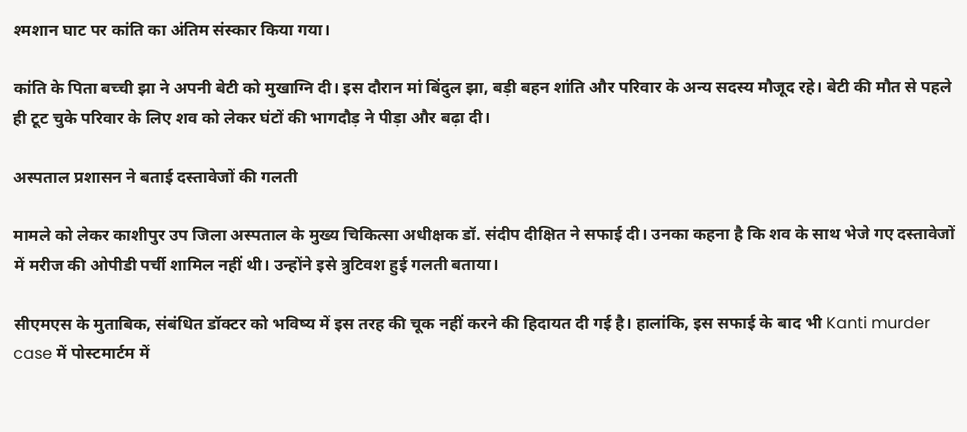श्मशान घाट पर कांति का अंतिम संस्कार किया गया।

कांति के पिता बच्ची झा ने अपनी बेटी को मुखाग्नि दी। इस दौरान मां बिंदुल झा, बड़ी बहन शांति और परिवार के अन्य सदस्य मौजूद रहे। बेटी की मौत से पहले ही टूट चुके परिवार के लिए शव को लेकर घंटों की भागदौड़ ने पीड़ा और बढ़ा दी।

अस्पताल प्रशासन ने बताई दस्तावेजों की गलती

मामले को लेकर काशीपुर उप जिला अस्पताल के मुख्य चिकित्सा अधीक्षक डॉ. संदीप दीक्षित ने सफाई दी। उनका कहना है कि शव के साथ भेजे गए दस्तावेजों में मरीज की ओपीडी पर्ची शामिल नहीं थी। उन्होंने इसे त्रुटिवश हुई गलती बताया।

सीएमएस के मुताबिक, संबंधित डॉक्टर को भविष्य में इस तरह की चूक नहीं करने की हिदायत दी गई है। हालांकि, इस सफाई के बाद भी Kanti murder case में पोस्टमार्टम में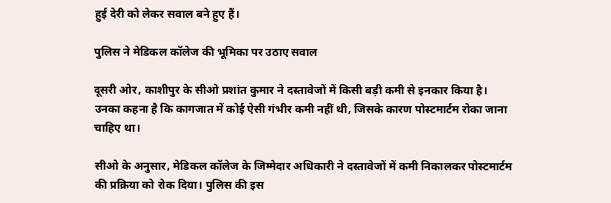हुई देरी को लेकर सवाल बने हुए हैं।

पुलिस ने मेडिकल कॉलेज की भूमिका पर उठाए सवाल

दूसरी ओर, काशीपुर के सीओ प्रशांत कुमार ने दस्तावेजों में किसी बड़ी कमी से इनकार किया है। उनका कहना है कि कागजात में कोई ऐसी गंभीर कमी नहीं थी, जिसके कारण पोस्टमार्टम रोका जाना चाहिए था।

सीओ के अनुसार, मेडिकल कॉलेज के जिम्मेदार अधिकारी ने दस्तावेजों में कमी निकालकर पोस्टमार्टम की प्रक्रिया को रोक दिया। पुलिस की इस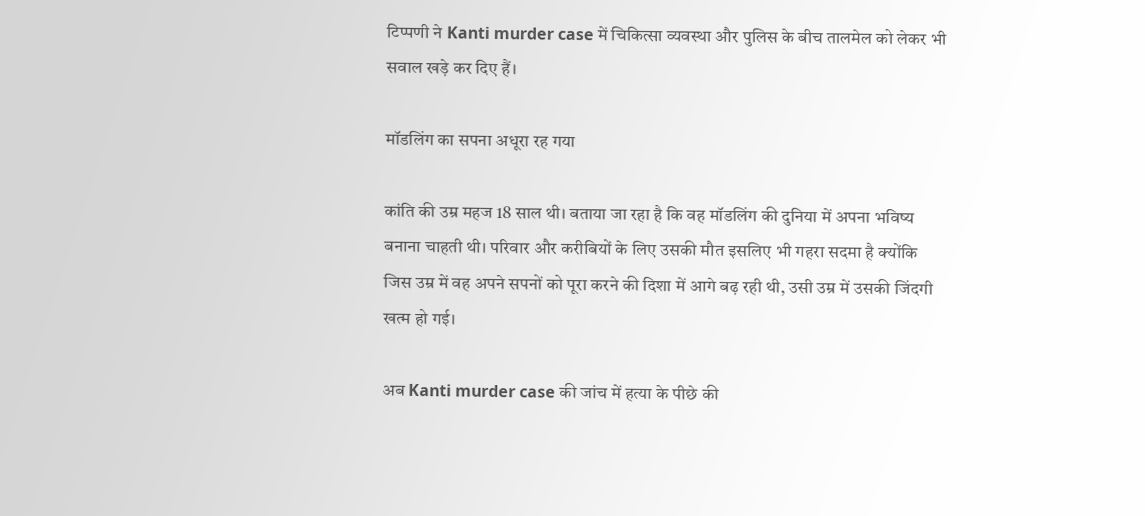टिप्पणी ने Kanti murder case में चिकित्सा व्यवस्था और पुलिस के बीच तालमेल को लेकर भी सवाल खड़े कर दिए हैं।

मॉडलिंग का सपना अधूरा रह गया

कांति की उम्र महज 18 साल थी। बताया जा रहा है कि वह मॉडलिंग की दुनिया में अपना भविष्य बनाना चाहती थी। परिवार और करीबियों के लिए उसकी मौत इसलिए भी गहरा सदमा है क्योंकि जिस उम्र में वह अपने सपनों को पूरा करने की दिशा में आगे बढ़ रही थी, उसी उम्र में उसकी जिंदगी खत्म हो गई।

अब Kanti murder case की जांच में हत्या के पीछे की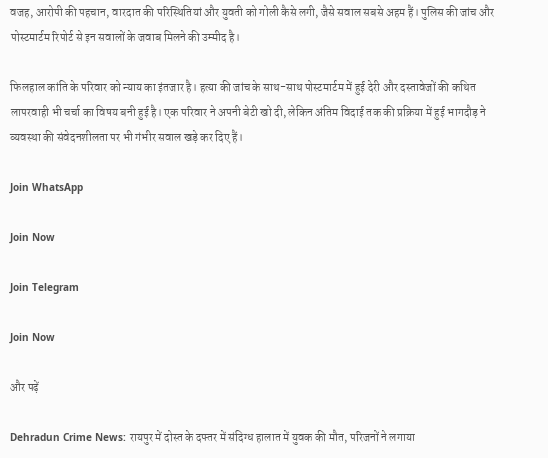वजह, आरोपी की पहचान, वारदात की परिस्थितियां और युवती को गोली कैसे लगी, जैसे सवाल सबसे अहम हैं। पुलिस की जांच और पोस्टमार्टम रिपोर्ट से इन सवालों के जवाब मिलने की उम्मीद है।

फिलहाल कांति के परिवार को न्याय का इंतजार है। हत्या की जांच के साथ-साथ पोस्टमार्टम में हुई देरी और दस्तावेजों की कथित लापरवाही भी चर्चा का विषय बनी हुई है। एक परिवार ने अपनी बेटी खो दी, लेकिन अंतिम विदाई तक की प्रक्रिया में हुई भागदौड़ ने व्यवस्था की संवेदनशीलता पर भी गंभीर सवाल खड़े कर दिए हैं।

Join WhatsApp

Join Now

Join Telegram

Join Now

और पढ़ें

Dehradun Crime News: रायपुर में दोस्त के दफ्तर में संदिग्ध हालात में युवक की मौत, परिजनों ने लगाया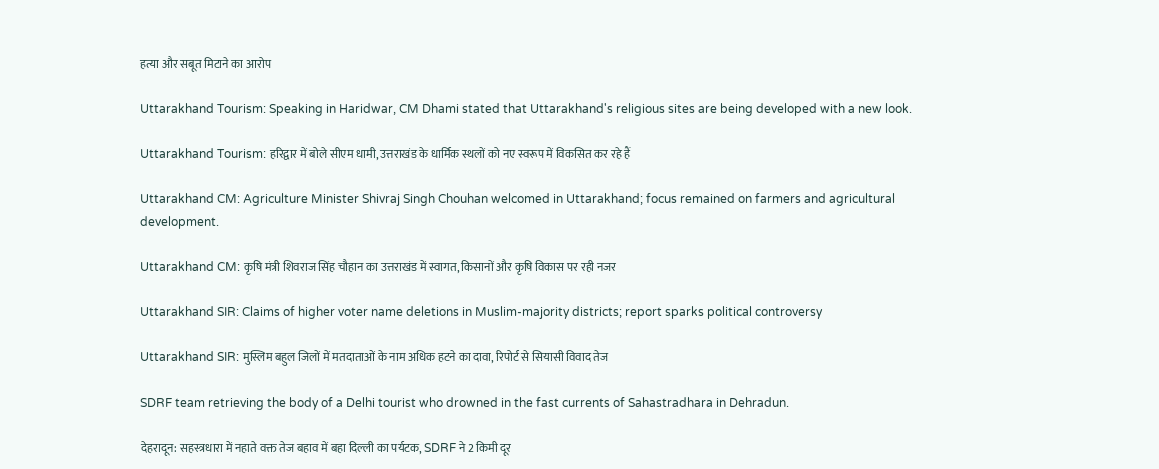हत्या और सबूत मिटाने का आरोप

Uttarakhand Tourism: Speaking in Haridwar, CM Dhami stated that Uttarakhand's religious sites are being developed with a new look.

Uttarakhand Tourism: हरिद्वार में बोले सीएम धामी, उत्तराखंड के धार्मिक स्थलों को नए स्वरूप में विकसित कर रहे हैं

Uttarakhand CM: Agriculture Minister Shivraj Singh Chouhan welcomed in Uttarakhand; focus remained on farmers and agricultural development.

Uttarakhand CM: कृषि मंत्री शिवराज सिंह चौहान का उत्तराखंड में स्वागत, किसानों और कृषि विकास पर रही नजर

Uttarakhand SIR: Claims of higher voter name deletions in Muslim-majority districts; report sparks political controversy

Uttarakhand SIR: मुस्लिम बहुल जिलों में मतदाताओं के नाम अधिक हटने का दावा, रिपोर्ट से सियासी विवाद तेज

SDRF team retrieving the body of a Delhi tourist who drowned in the fast currents of Sahastradhara in Dehradun.

देहरादून: सहस्त्रधारा में नहाते वक्त तेज बहाव में बहा दिल्ली का पर्यटक, SDRF ने 2 किमी दूर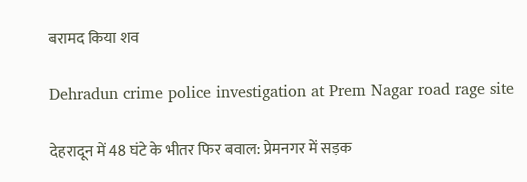बरामद किया शव

Dehradun crime police investigation at Prem Nagar road rage site

देहरादून में 48 घंटे के भीतर फिर बवाल: प्रेमनगर में सड़क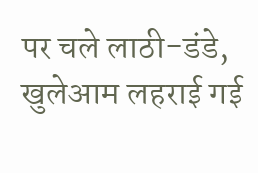पर चले लाठी-डंडे, खुलेआम लहराई गई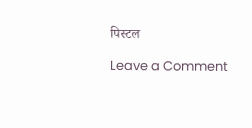पिस्टल

Leave a Comment